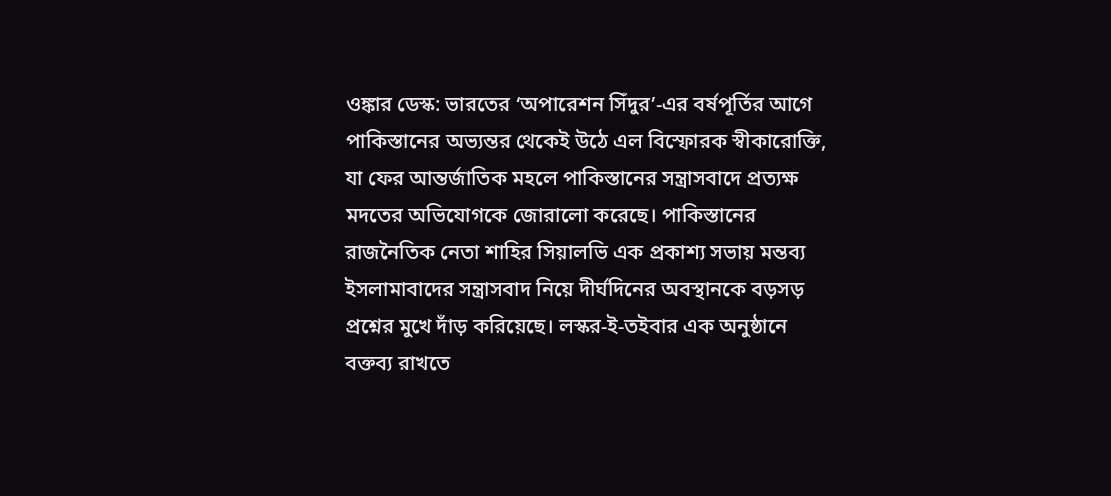ওঙ্কার ডেস্ক: ভারতের ‘অপারেশন সিঁদুর’-এর বর্ষপূর্তির আগে পাকিস্তানের অভ্যন্তর থেকেই উঠে এল বিস্ফোরক স্বীকারোক্তি, যা ফের আন্তর্জাতিক মহলে পাকিস্তানের সন্ত্রাসবাদে প্রত্যক্ষ মদতের অভিযোগকে জোরালো করেছে। পাকিস্তানের রাজনৈতিক নেতা শাহির সিয়ালভি এক প্রকাশ্য সভায় মন্তব্য ইসলামাবাদের সন্ত্রাসবাদ নিয়ে দীর্ঘদিনের অবস্থানকে বড়সড় প্রশ্নের মুখে দাঁড় করিয়েছে। লস্কর-ই-তইবার এক অনুষ্ঠানে বক্তব্য রাখতে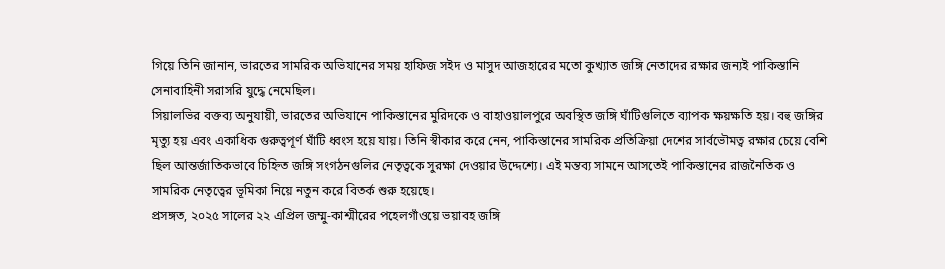গিয়ে তিনি জানান, ভারতের সামরিক অভিযানের সময় হাফিজ সইদ ও মাসুদ আজহারের মতো কুখ্যাত জঙ্গি নেতাদের রক্ষার জন্যই পাকিস্তানি সেনাবাহিনী সরাসরি যুদ্ধে নেমেছিল।
সিয়ালভির বক্তব্য অনুযায়ী, ভারতের অভিযানে পাকিস্তানের মুরিদকে ও বাহাওয়ালপুরে অবস্থিত জঙ্গি ঘাঁটিগুলিতে ব্যাপক ক্ষয়ক্ষতি হয়। বহু জঙ্গির মৃত্যু হয় এবং একাধিক গুরুত্বপূর্ণ ঘাঁটি ধ্বংস হয়ে যায়। তিনি স্বীকার করে নেন, পাকিস্তানের সামরিক প্রতিক্রিয়া দেশের সার্বভৌমত্ব রক্ষার চেয়ে বেশি ছিল আন্তর্জাতিকভাবে চিহ্নিত জঙ্গি সংগঠনগুলির নেতৃত্বকে সুরক্ষা দেওয়ার উদ্দেশ্যে। এই মন্তব্য সামনে আসতেই পাকিস্তানের রাজনৈতিক ও সামরিক নেতৃত্বের ভূমিকা নিয়ে নতুন করে বিতর্ক শুরু হয়েছে।
প্রসঙ্গত, ২০২৫ সালের ২২ এপ্রিল জম্মু-কাশ্মীরের পহেলগাঁওয়ে ভয়াবহ জঙ্গি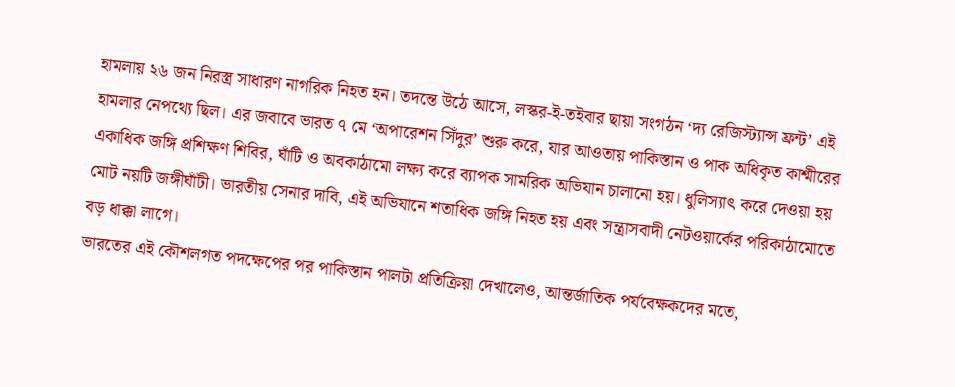হামলায় ২৬ জন নিরস্ত্র সাধারণ নাগরিক নিহত হন। তদন্তে উঠে আসে, লস্কর-ই-তইবার ছায়া সংগঠন ‘দ্য রেজিস্ট্যান্স ফ্রন্ট’ এই হামলার নেপথ্যে ছিল। এর জবাবে ভারত ৭ মে ‘অপারেশন সিঁদুর’ শুরু করে, যার আওতায় পাকিস্তান ও পাক অধিকৃত কাশ্মীরের একাধিক জঙ্গি প্রশিক্ষণ শিবির, ঘাঁটি ও অবকাঠামো লক্ষ্য করে ব্যাপক সামরিক অভিযান চালানো হয়। ধুলিস্যাৎ করে দেওয়া হয় মোট নয়টি জঙ্গীঘাঁটী। ভারতীয় সেনার দাবি, এই অভিযানে শতাধিক জঙ্গি নিহত হয় এবং সন্ত্রাসবাদী নেটওয়ার্কের পরিকাঠামোতে বড় ধাক্কা লাগে।
ভারতের এই কৌশলগত পদক্ষেপের পর পাকিস্তান পালটা প্রতিক্রিয়া দেখালেও, আন্তর্জাতিক পর্যবেক্ষকদের মতে,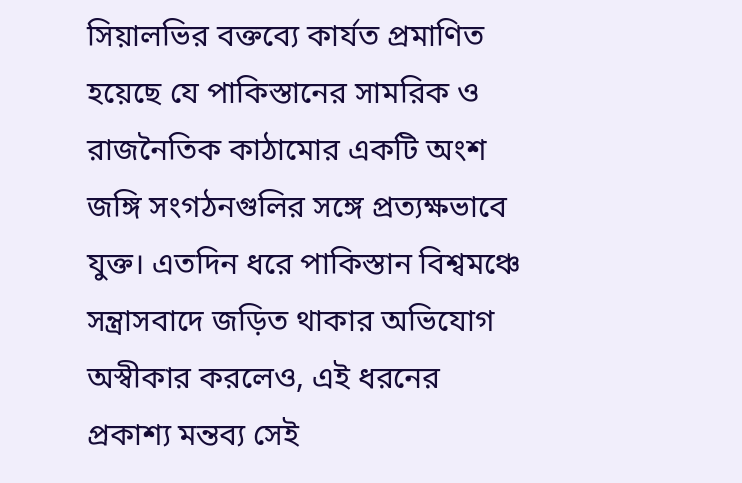সিয়ালভির বক্তব্যে কার্যত প্রমাণিত হয়েছে যে পাকিস্তানের সামরিক ও রাজনৈতিক কাঠামোর একটি অংশ জঙ্গি সংগঠনগুলির সঙ্গে প্রত্যক্ষভাবে যুক্ত। এতদিন ধরে পাকিস্তান বিশ্বমঞ্চে সন্ত্রাসবাদে জড়িত থাকার অভিযোগ অস্বীকার করলেও, এই ধরনের প্রকাশ্য মন্তব্য সেই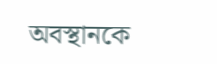অবস্থানকে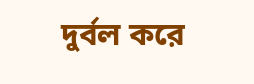দুর্বল করে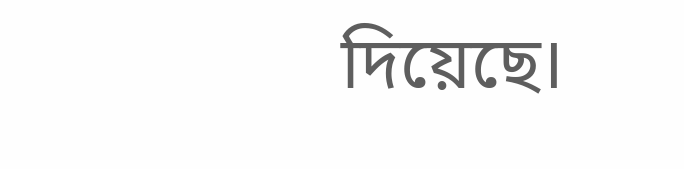দিয়েছে।